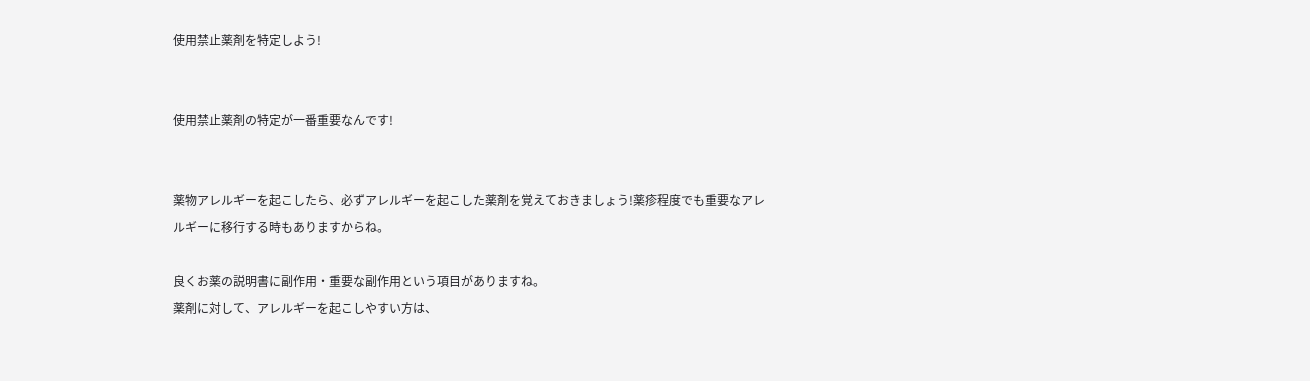使用禁止薬剤を特定しよう!


使用禁止薬剤の特定が一番重要なんです!


薬物アレルギーを起こしたら、必ずアレルギーを起こした薬剤を覚えておきましょう!薬疹程度でも重要なアレルギーに移行する時もありますからね。

良くお薬の説明書に副作用・重要な副作用という項目がありますね。
薬剤に対して、アレルギーを起こしやすい方は、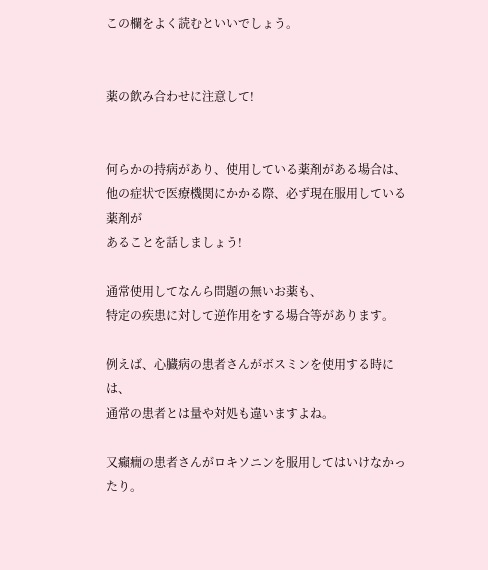この欄をよく読むといいでしょう。


薬の飲み合わせに注意して!


何らかの持病があり、使用している薬剤がある場合は、
他の症状で医療機関にかかる際、必ず現在服用している薬剤が
あることを話しましょう!

通常使用してなんら問題の無いお薬も、
特定の疾患に対して逆作用をする場合等があります。

例えば、心臓病の患者さんがボスミンを使用する時には、
通常の患者とは量や対処も違いますよね。

又癲癇の患者さんがロキソニンを服用してはいけなかったり。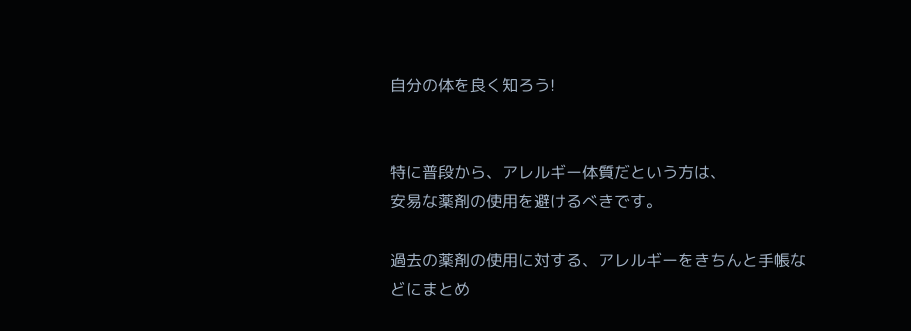自分の体を良く知ろう!


特に普段から、アレルギー体質だという方は、
安易な薬剤の使用を避けるべきです。

過去の薬剤の使用に対する、アレルギーをきちんと手帳などにまとめ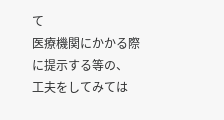て
医療機関にかかる際に提示する等の、
工夫をしてみては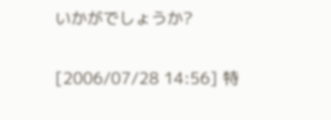いかがでしょうか?

[2006/07/28 14:56] 特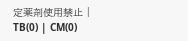定薬剤使用禁止 | TB(0) | CM(0)